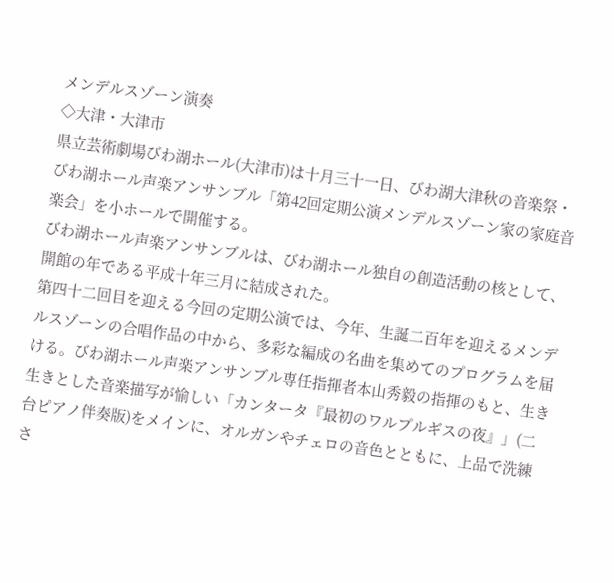メンデルスゾーン演奏
◇大津・大津市
県立芸術劇場びわ湖ホール(大津市)は十月三十一日、びわ湖大津秋の音楽祭・びわ湖ホール声楽アンサンブル「第42回定期公演メンデルスゾーン家の家庭音楽会」を小ホールで開催する。
びわ湖ホール声楽アンサンブルは、びわ湖ホール独自の創造活動の核として、開館の年である平成十年三月に結成された。
第四十二回目を迎える今回の定期公演では、今年、生誕二百年を迎えるメンデルスゾーンの合唱作品の中から、多彩な編成の名曲を集めてのプログラムを届ける。びわ湖ホール声楽アンサンブル専任指揮者本山秀毅の指揮のもと、生き生きとした音楽描写が愉しい「カンタータ『最初のワルプルギスの夜』」(二台ピアノ伴奏版)をメインに、オルガンやチェロの音色とともに、上品で洗練さ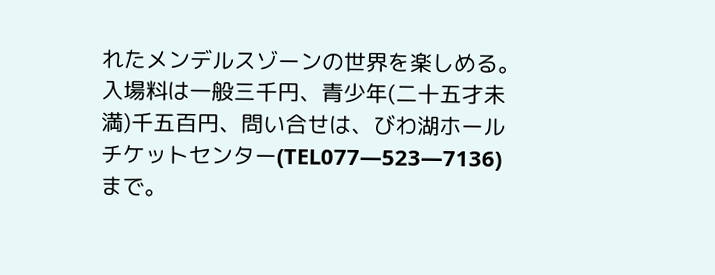れたメンデルスゾーンの世界を楽しめる。入場料は一般三千円、青少年(二十五才未満)千五百円、問い合せは、びわ湖ホールチケットセンター(TEL077―523―7136)まで。